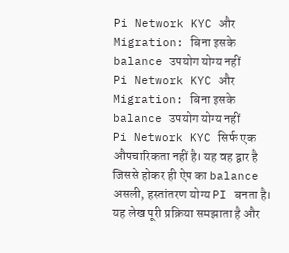Pi Network KYC और Migration: बिना इसके balance उपयोग योग्य नहीं
Pi Network KYC और Migration: बिना इसके balance उपयोग योग्य नहीं
Pi Network KYC सिर्फ एक औपचारिकता नहीं है। यह वह द्वार है जिससे होकर ही ऐप का balance असली, हस्तांतरण योग्य PI बनता है।
यह लेख पूरी प्रक्रिया समझाता है और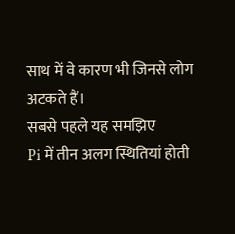साथ में वे कारण भी जिनसे लोग अटकते हैं।
सबसे पहले यह समझिए
Pi में तीन अलग स्थितियां होती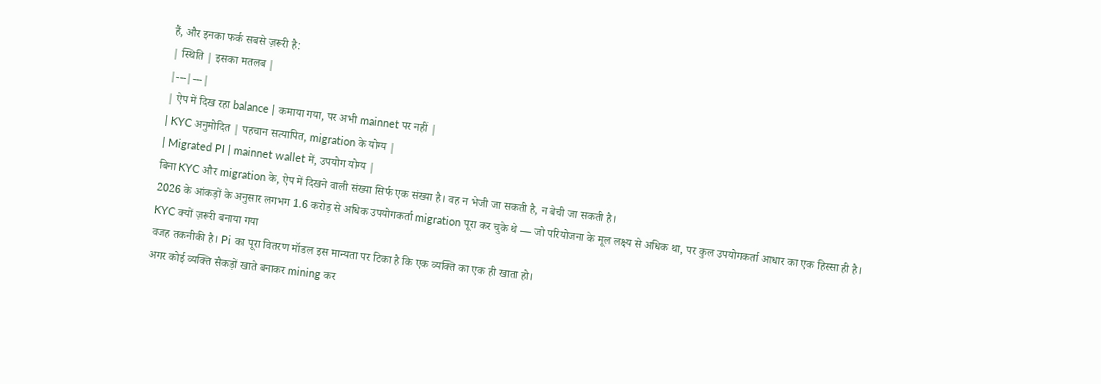हैं, और इनका फर्क सबसे ज़रूरी है:
| स्थिति | इसका मतलब |
|---|---|
| ऐप में दिख रहा balance | कमाया गया, पर अभी mainnet पर नहीं |
| KYC अनुमोदित | पहचान सत्यापित, migration के योग्य |
| Migrated PI | mainnet wallet में, उपयोग योग्य |
बिना KYC और migration के, ऐप में दिखने वाली संख्या सिर्फ एक संख्या है। वह न भेजी जा सकती है, न बेची जा सकती है।
2026 के आंकड़ों के अनुसार लगभग 1.6 करोड़ से अधिक उपयोगकर्ता migration पूरा कर चुके थे — जो परियोजना के मूल लक्ष्य से अधिक था, पर कुल उपयोगकर्ता आधार का एक हिस्सा ही है।
KYC क्यों ज़रूरी बनाया गया
वजह तकनीकी है। Pi का पूरा वितरण मॉडल इस मान्यता पर टिका है कि एक व्यक्ति का एक ही खाता हो।
अगर कोई व्यक्ति सैकड़ों खाते बनाकर mining कर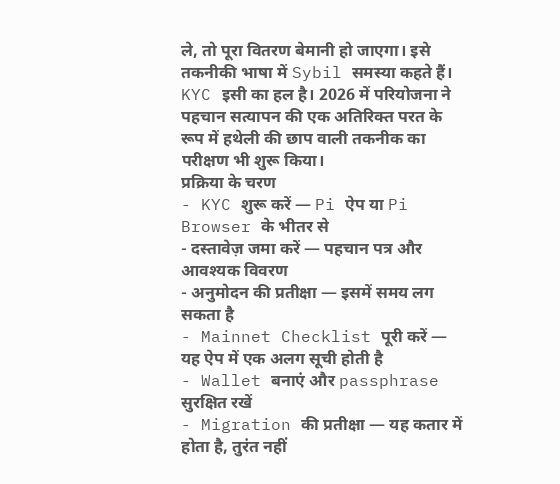ले, तो पूरा वितरण बेमानी हो जाएगा। इसे तकनीकी भाषा में Sybil समस्या कहते हैं।
KYC इसी का हल है। 2026 में परियोजना ने पहचान सत्यापन की एक अतिरिक्त परत के रूप में हथेली की छाप वाली तकनीक का परीक्षण भी शुरू किया।
प्रक्रिया के चरण
- KYC शुरू करें — Pi ऐप या Pi Browser के भीतर से
- दस्तावेज़ जमा करें — पहचान पत्र और आवश्यक विवरण
- अनुमोदन की प्रतीक्षा — इसमें समय लग सकता है
- Mainnet Checklist पूरी करें — यह ऐप में एक अलग सूची होती है
- Wallet बनाएं और passphrase सुरक्षित रखें
- Migration की प्रतीक्षा — यह कतार में होता है, तुरंत नहीं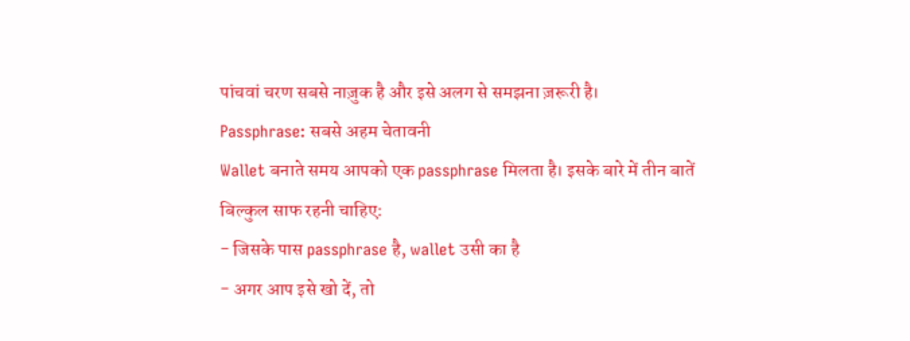पांचवां चरण सबसे नाज़ुक है और इसे अलग से समझना ज़रूरी है।
Passphrase: सबसे अहम चेतावनी
Wallet बनाते समय आपको एक passphrase मिलता है। इसके बारे में तीन बातें बिल्कुल साफ रहनी चाहिए:
- जिसके पास passphrase है, wallet उसी का है
- अगर आप इसे खो दें, तो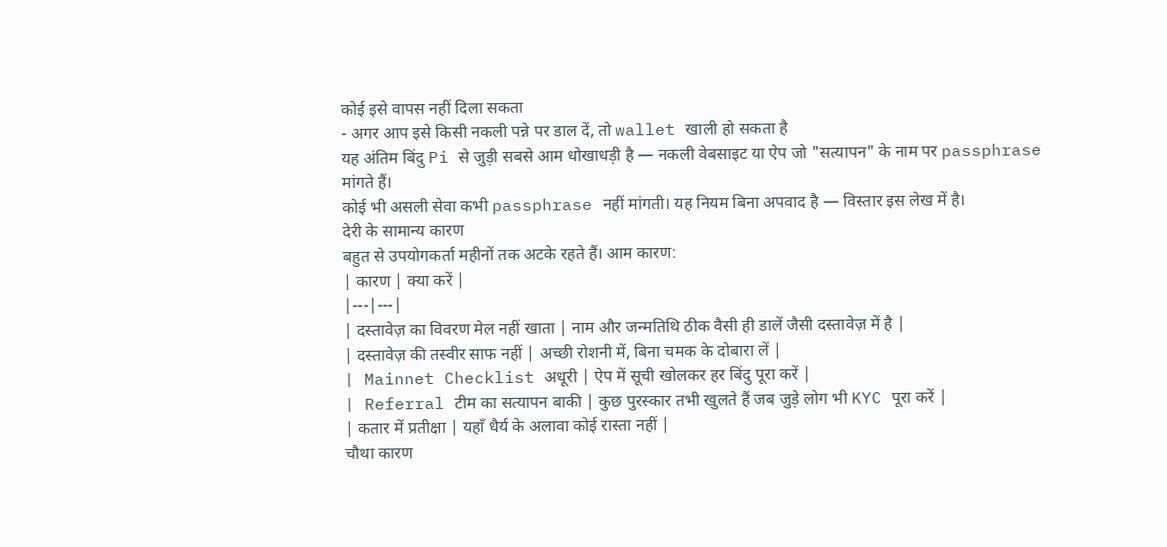कोई इसे वापस नहीं दिला सकता
- अगर आप इसे किसी नकली पन्ने पर डाल दें, तो wallet खाली हो सकता है
यह अंतिम बिंदु Pi से जुड़ी सबसे आम धोखाधड़ी है — नकली वेबसाइट या ऐप जो "सत्यापन" के नाम पर passphrase मांगते हैं।
कोई भी असली सेवा कभी passphrase नहीं मांगती। यह नियम बिना अपवाद है — विस्तार इस लेख में है।
देरी के सामान्य कारण
बहुत से उपयोगकर्ता महीनों तक अटके रहते हैं। आम कारण:
| कारण | क्या करें |
|---|---|
| दस्तावेज़ का विवरण मेल नहीं खाता | नाम और जन्मतिथि ठीक वैसी ही डालें जैसी दस्तावेज़ में है |
| दस्तावेज़ की तस्वीर साफ नहीं | अच्छी रोशनी में, बिना चमक के दोबारा लें |
| Mainnet Checklist अधूरी | ऐप में सूची खोलकर हर बिंदु पूरा करें |
| Referral टीम का सत्यापन बाकी | कुछ पुरस्कार तभी खुलते हैं जब जुड़े लोग भी KYC पूरा करें |
| कतार में प्रतीक्षा | यहाँ धैर्य के अलावा कोई रास्ता नहीं |
चौथा कारण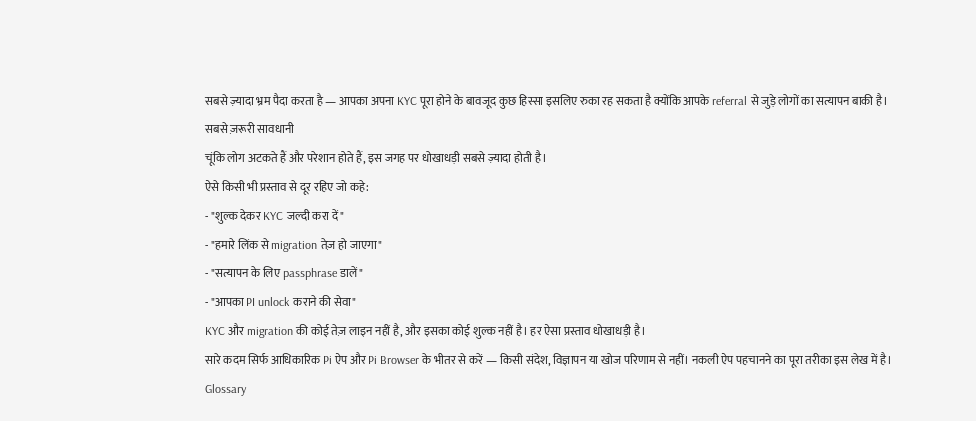सबसे ज़्यादा भ्रम पैदा करता है — आपका अपना KYC पूरा होने के बावजूद कुछ हिस्सा इसलिए रुका रह सकता है क्योंकि आपके referral से जुड़े लोगों का सत्यापन बाकी है।
सबसे ज़रूरी सावधानी
चूंकि लोग अटकते हैं और परेशान होते हैं, इस जगह पर धोखाधड़ी सबसे ज़्यादा होती है।
ऐसे किसी भी प्रस्ताव से दूर रहिए जो कहे:
- "शुल्क देकर KYC जल्दी करा दें"
- "हमारे लिंक से migration तेज़ हो जाएगा"
- "सत्यापन के लिए passphrase डालें"
- "आपका PI unlock कराने की सेवा"
KYC और migration की कोई तेज़ लाइन नहीं है, और इसका कोई शुल्क नहीं है। हर ऐसा प्रस्ताव धोखाधड़ी है।
सारे कदम सिर्फ आधिकारिक Pi ऐप और Pi Browser के भीतर से करें — किसी संदेश, विज्ञापन या खोज परिणाम से नहीं। नकली ऐप पहचानने का पूरा तरीका इस लेख में है।
Glossary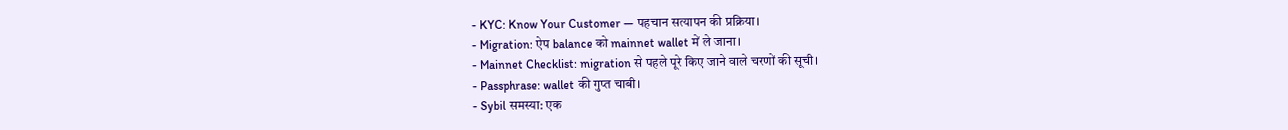- KYC: Know Your Customer — पहचान सत्यापन की प्रक्रिया।
- Migration: ऐप balance को mainnet wallet में ले जाना।
- Mainnet Checklist: migration से पहले पूरे किए जाने वाले चरणों की सूची।
- Passphrase: wallet की गुप्त चाबी।
- Sybil समस्या: एक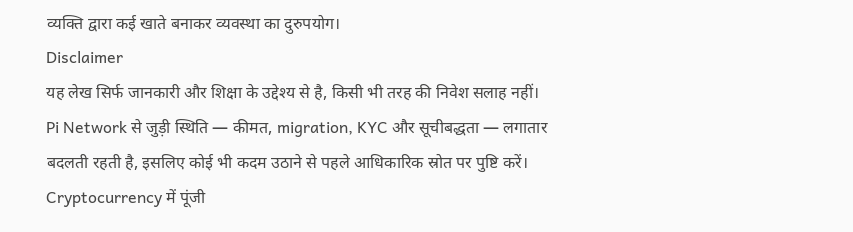व्यक्ति द्वारा कई खाते बनाकर व्यवस्था का दुरुपयोग।
Disclaimer
यह लेख सिर्फ जानकारी और शिक्षा के उद्देश्य से है, किसी भी तरह की निवेश सलाह नहीं। Pi Network से जुड़ी स्थिति — कीमत, migration, KYC और सूचीबद्धता — लगातार बदलती रहती है, इसलिए कोई भी कदम उठाने से पहले आधिकारिक स्रोत पर पुष्टि करें। Cryptocurrency में पूंजी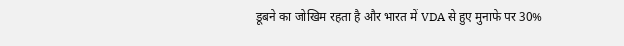डूबने का जोखिम रहता है और भारत में VDA से हुए मुनाफे पर 30%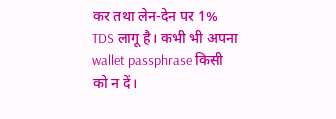कर तथा लेन-देन पर 1% TDS लागू है। कभी भी अपना wallet passphrase किसी को न दें।